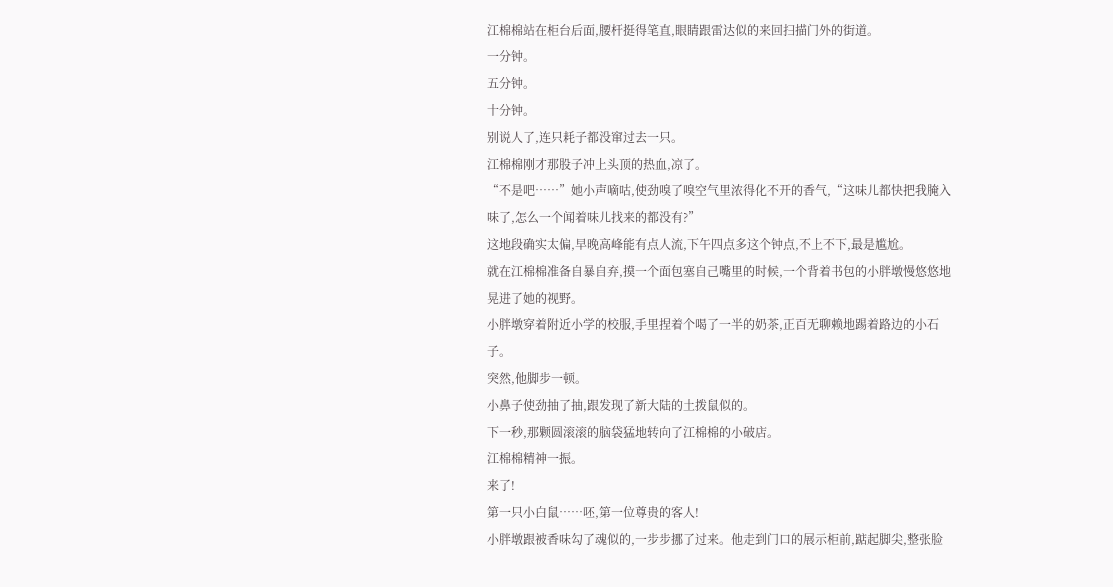江棉棉站在柜台后面,腰杆挺得笔直,眼睛跟雷达似的来回扫描门外的街道。
一分钟。
五分钟。
十分钟。
别说人了,连只耗子都没窜过去一只。
江棉棉刚才那股子冲上头顶的热血,凉了。
“不是吧……”她小声嘀咕,使劲嗅了嗅空气里浓得化不开的香气,“这味儿都快把我腌入味了,怎么一个闻着味儿找来的都没有?”
这地段确实太偏,早晚高峰能有点人流,下午四点多这个钟点,不上不下,最是尴尬。
就在江棉棉准备自暴自弃,摸一个面包塞自己嘴里的时候,一个背着书包的小胖墩慢悠悠地晃进了她的视野。
小胖墩穿着附近小学的校服,手里捏着个喝了一半的奶茶,正百无聊赖地踢着路边的小石子。
突然,他脚步一顿。
小鼻子使劲抽了抽,跟发现了新大陆的土拨鼠似的。
下一秒,那颗圆滚滚的脑袋猛地转向了江棉棉的小破店。
江棉棉精神一振。
来了!
第一只小白鼠……呸,第一位尊贵的客人!
小胖墩跟被香味勾了魂似的,一步步挪了过来。他走到门口的展示柜前,踮起脚尖,整张脸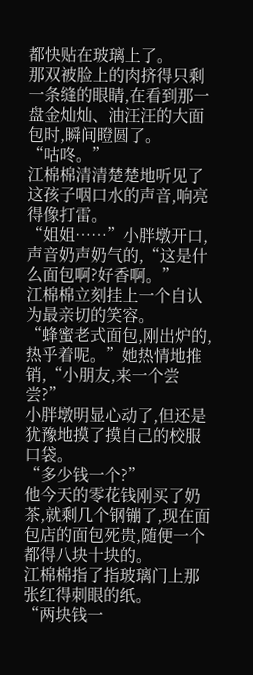都快贴在玻璃上了。
那双被脸上的肉挤得只剩一条缝的眼睛,在看到那一盘金灿灿、油汪汪的大面包时,瞬间瞪圆了。
“咕咚。”
江棉棉清清楚楚地听见了这孩子咽口水的声音,响亮得像打雷。
“姐姐……”小胖墩开口,声音奶声奶气的,“这是什么面包啊?好香啊。”
江棉棉立刻挂上一个自认为最亲切的笑容。
“蜂蜜老式面包,刚出炉的,热乎着呢。”她热情地推销,“小朋友,来一个尝尝?”
小胖墩明显心动了,但还是犹豫地摸了摸自己的校服口袋。
“多少钱一个?”
他今天的零花钱刚买了奶茶,就剩几个钢镚了,现在面包店的面包死贵,随便一个都得八块十块的。
江棉棉指了指玻璃门上那张红得刺眼的纸。
“两块钱一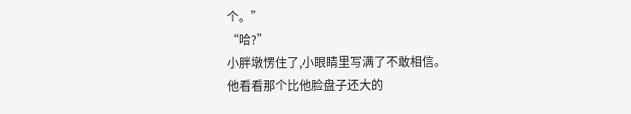个。”
“哈?”
小胖墩愣住了,小眼睛里写满了不敢相信。
他看看那个比他脸盘子还大的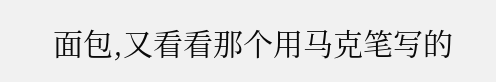面包,又看看那个用马克笔写的